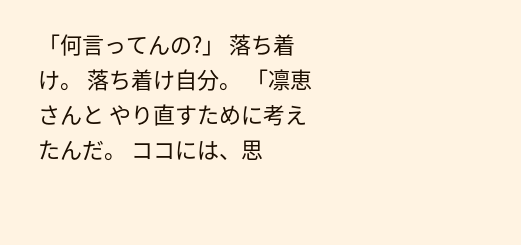「何言ってんの?」 落ち着け。 落ち着け自分。 「凛恵さんと やり直すために考えたんだ。 ココには、思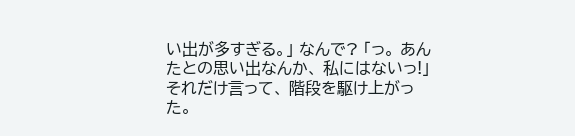い出が多すぎる。」 なんで? 「っ。 あんたとの思い出なんか、 私にはないっ!」 それだけ言って、 階段を駆け上がった。